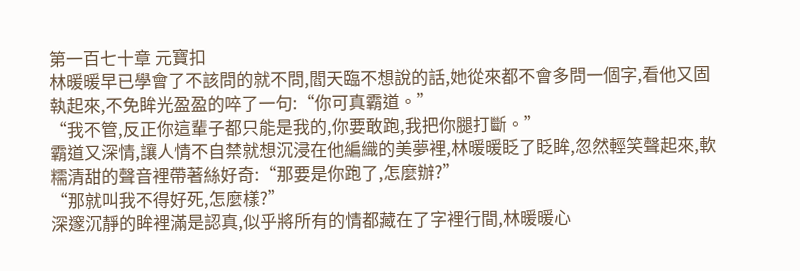第一百七十章 元寶扣
林暖暖早已學會了不該問的就不問,閻天臨不想說的話,她從來都不會多問一個字,看他又固執起來,不免眸光盈盈的啐了一句:“你可真霸道。”
“我不管,反正你這輩子都只能是我的,你要敢跑,我把你腿打斷。”
霸道又深情,讓人情不自禁就想沉浸在他編織的美夢裡,林暖暖眨了眨眸,忽然輕笑聲起來,軟糯清甜的聲音裡帶著絲好奇:“那要是你跑了,怎麼辦?”
“那就叫我不得好死,怎麼樣?”
深邃沉靜的眸裡滿是認真,似乎將所有的情都藏在了字裡行間,林暖暖心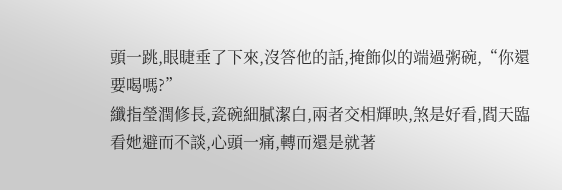頭一跳,眼睫垂了下來,沒答他的話,掩飾似的端過粥碗,“你還要喝嗎?”
纖指瑩潤修長,瓷碗細膩潔白,兩者交相輝映,煞是好看,閻天臨看她避而不談,心頭一痛,轉而還是就著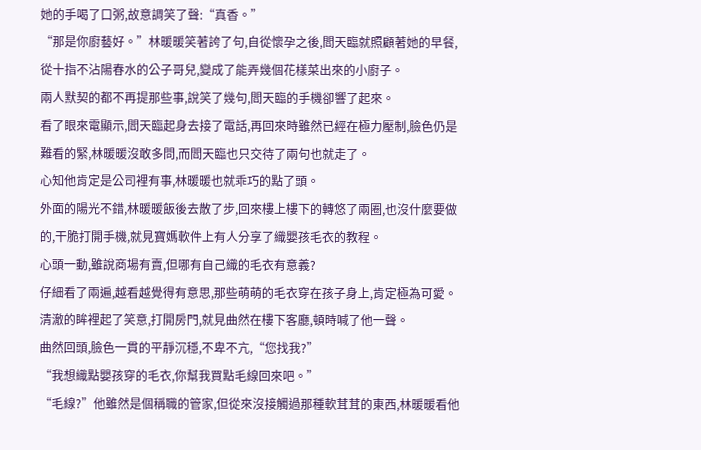她的手喝了口粥,故意調笑了聲:“真香。”
“那是你廚藝好。”林暖暖笑著誇了句,自從懷孕之後,閻天臨就照顧著她的早餐,從十指不沾陽春水的公子哥兒,變成了能弄幾個花樣菜出來的小廚子。
兩人默契的都不再提那些事,說笑了幾句,閻天臨的手機卻響了起來。
看了眼來電顯示,閻天臨起身去接了電話,再回來時雖然已經在極力壓制,臉色仍是難看的緊,林暖暖沒敢多問,而閻天臨也只交待了兩句也就走了。
心知他肯定是公司裡有事,林暖暖也就乖巧的點了頭。
外面的陽光不錯,林暖暖飯後去散了步,回來樓上樓下的轉悠了兩圈,也沒什麼要做的,干脆打開手機,就見寶媽軟件上有人分享了織嬰孩毛衣的教程。
心頭一動,雖說商場有賣,但哪有自己織的毛衣有意義?
仔細看了兩遍,越看越覺得有意思,那些萌萌的毛衣穿在孩子身上,肯定極為可愛。
清澈的眸裡起了笑意,打開房門,就見曲然在樓下客廳,頓時喊了他一聲。
曲然回頭,臉色一貫的平靜沉穩,不卑不亢,“您找我?”
“我想織點嬰孩穿的毛衣,你幫我買點毛線回來吧。”
“毛線?”他雖然是個稱職的管家,但從來沒接觸過那種軟茸茸的東西,林暖暖看他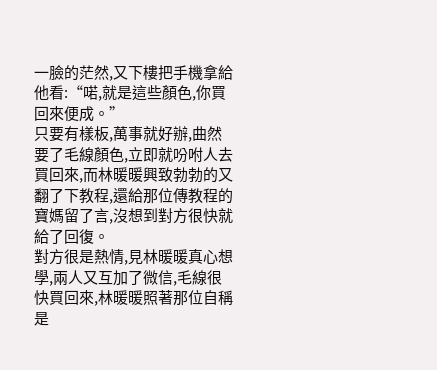一臉的茫然,又下樓把手機拿給他看:“喏,就是這些顏色,你買回來便成。”
只要有樣板,萬事就好辦,曲然要了毛線顏色,立即就吩咐人去買回來,而林暖暖興致勃勃的又翻了下教程,還給那位傳教程的寶媽留了言,沒想到對方很快就給了回復。
對方很是熱情,見林暖暖真心想學,兩人又互加了微信,毛線很快買回來,林暖暖照著那位自稱是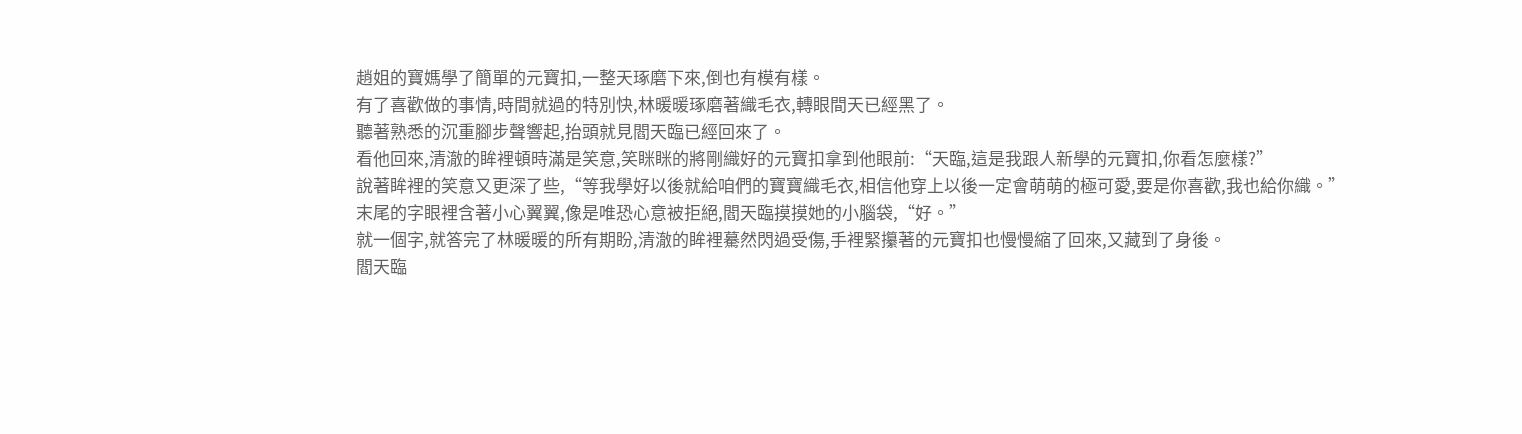趙姐的寶媽學了簡單的元寶扣,一整天琢磨下來,倒也有模有樣。
有了喜歡做的事情,時間就過的特別快,林暖暖琢磨著織毛衣,轉眼間天已經黑了。
聽著熟悉的沉重腳步聲響起,抬頭就見閻天臨已經回來了。
看他回來,清澈的眸裡頓時滿是笑意,笑眯眯的將剛織好的元寶扣拿到他眼前:“天臨,這是我跟人新學的元寶扣,你看怎麼樣?”
說著眸裡的笑意又更深了些,“等我學好以後就給咱們的寶寶織毛衣,相信他穿上以後一定會萌萌的極可愛,要是你喜歡,我也給你織。”
末尾的字眼裡含著小心翼翼,像是唯恐心意被拒絕,閻天臨摸摸她的小腦袋,“好。”
就一個字,就答完了林暖暖的所有期盼,清澈的眸裡驀然閃過受傷,手裡緊攥著的元寶扣也慢慢縮了回來,又藏到了身後。
閻天臨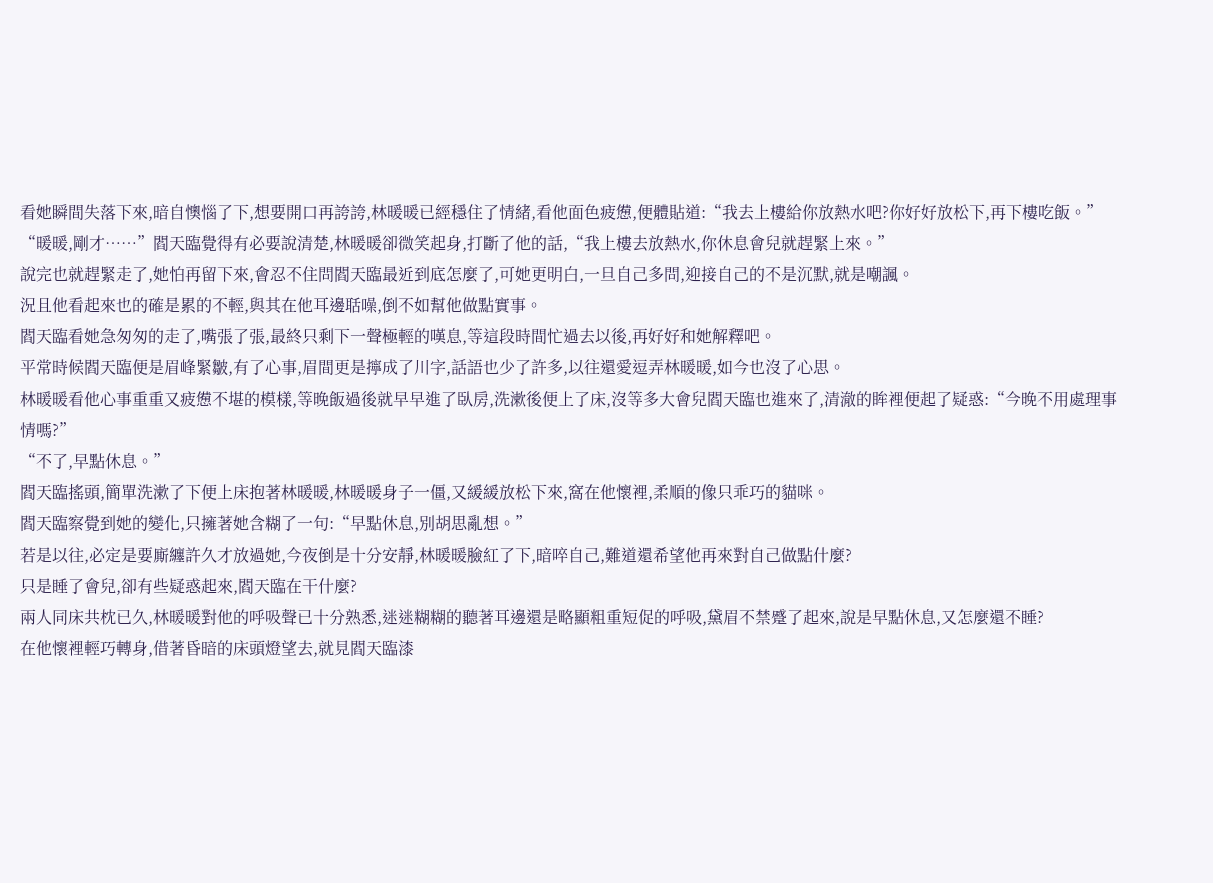看她瞬間失落下來,暗自懊惱了下,想要開口再誇誇,林暖暖已經穩住了情緒,看他面色疲憊,便體貼道:“我去上樓給你放熱水吧?你好好放松下,再下樓吃飯。”
“暖暖,剛才……”閻天臨覺得有必要說清楚,林暖暖卻微笑起身,打斷了他的話,“我上樓去放熱水,你休息會兒就趕緊上來。”
說完也就趕緊走了,她怕再留下來,會忍不住問閻天臨最近到底怎麼了,可她更明白,一旦自己多問,迎接自己的不是沉默,就是嘲諷。
況且他看起來也的確是累的不輕,與其在他耳邊聒噪,倒不如幫他做點實事。
閻天臨看她急匆匆的走了,嘴張了張,最終只剩下一聲極輕的嘆息,等這段時間忙過去以後,再好好和她解釋吧。
平常時候閻天臨便是眉峰緊皺,有了心事,眉間更是擰成了川字,話語也少了許多,以往還愛逗弄林暖暖,如今也沒了心思。
林暖暖看他心事重重又疲憊不堪的模樣,等晚飯過後就早早進了臥房,洗漱後便上了床,沒等多大會兒閻天臨也進來了,清澈的眸裡便起了疑惑:“今晚不用處理事情嗎?”
“不了,早點休息。”
閻天臨搖頭,簡單洗漱了下便上床抱著林暖暖,林暖暖身子一僵,又緩緩放松下來,窩在他懷裡,柔順的像只乖巧的貓咪。
閻天臨察覺到她的變化,只擁著她含糊了一句:“早點休息,別胡思亂想。”
若是以往,必定是要廝纏許久才放過她,今夜倒是十分安靜,林暖暖臉紅了下,暗啐自己,難道還希望他再來對自己做點什麼?
只是睡了會兒,卻有些疑惑起來,閻天臨在干什麼?
兩人同床共枕已久,林暖暖對他的呼吸聲已十分熟悉,迷迷糊糊的聽著耳邊還是略顯粗重短促的呼吸,黛眉不禁蹙了起來,說是早點休息,又怎麼還不睡?
在他懷裡輕巧轉身,借著昏暗的床頭燈望去,就見閻天臨漆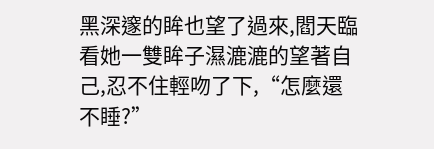黑深邃的眸也望了過來,閻天臨看她一雙眸子濕漉漉的望著自己,忍不住輕吻了下,“怎麼還不睡?”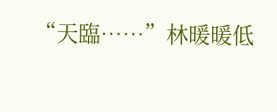“天臨……”林暖暖低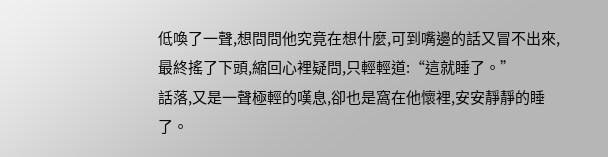低喚了一聲,想問問他究竟在想什麼,可到嘴邊的話又冒不出來,最終搖了下頭,縮回心裡疑問,只輕輕道:“這就睡了。”
話落,又是一聲極輕的嘆息,卻也是窩在他懷裡,安安靜靜的睡了。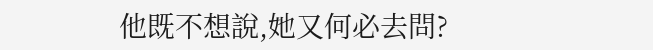他既不想說,她又何必去問?